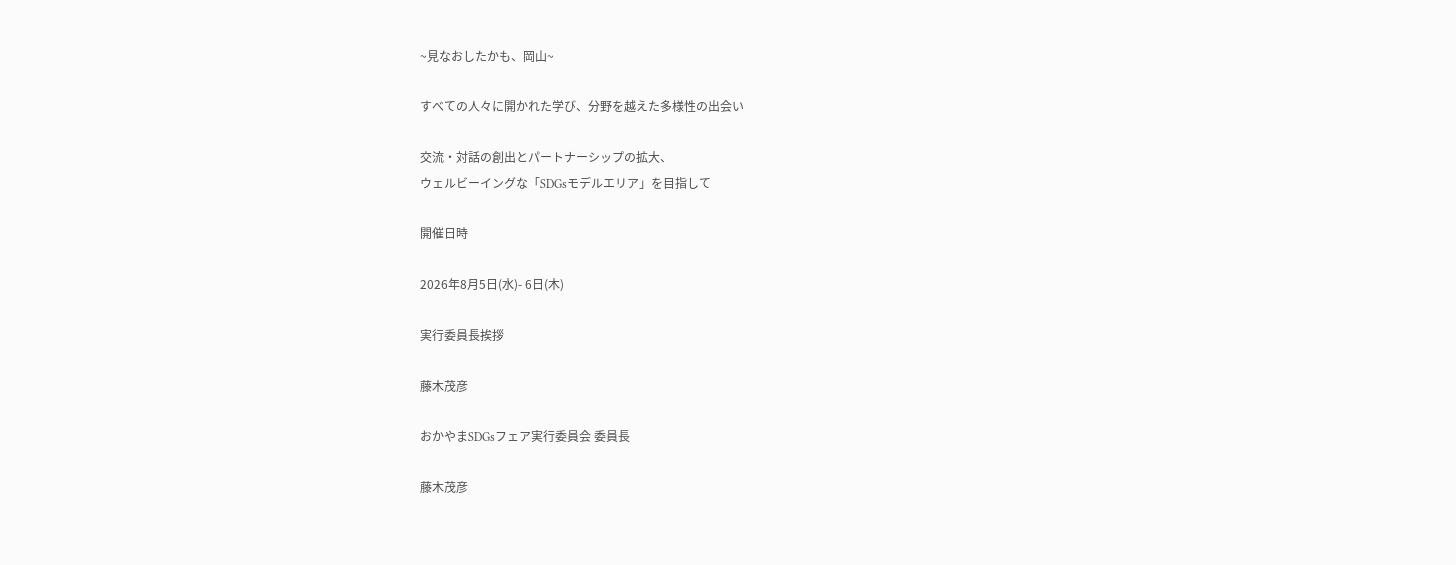~見なおしたかも、岡山~

すべての人々に開かれた学び、分野を越えた多様性の出会い

交流・対話の創出とパートナーシップの拡大、
ウェルビーイングな「SDGsモデルエリア」を目指して

開催日時

2026年8月5日(水)- 6日(木)

実行委員長挨拶

藤木茂彦

おかやまSDGsフェア実行委員会 委員長

藤木茂彦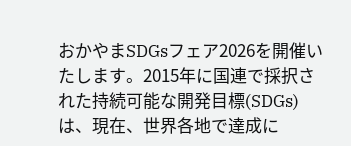おかやまSDGsフェア2026を開催いたします。2015年に国連で採択された持続可能な開発目標(SDGs)は、現在、世界各地で達成に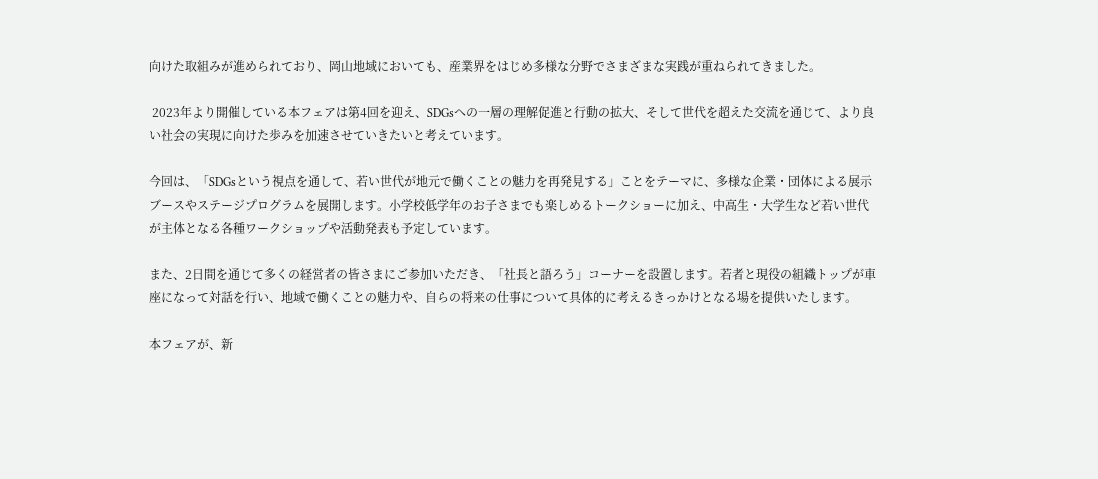向けた取組みが進められており、岡山地域においても、産業界をはじめ多様な分野でさまざまな実践が重ねられてきました。

 2023年より開催している本フェアは第4回を迎え、SDGsへの一層の理解促進と行動の拡大、そして世代を超えた交流を通じて、より良い社会の実現に向けた歩みを加速させていきたいと考えています。

今回は、「SDGsという視点を通して、若い世代が地元で働くことの魅力を再発見する」ことをテーマに、多様な企業・団体による展示ブースやステージプログラムを展開します。小学校低学年のお子さまでも楽しめるトークショーに加え、中高生・大学生など若い世代が主体となる各種ワークショップや活動発表も予定しています。

また、2日間を通じて多くの経営者の皆さまにご参加いただき、「社長と語ろう」コーナーを設置します。若者と現役の組織トップが車座になって対話を行い、地域で働くことの魅力や、自らの将来の仕事について具体的に考えるきっかけとなる場を提供いたします。

本フェアが、新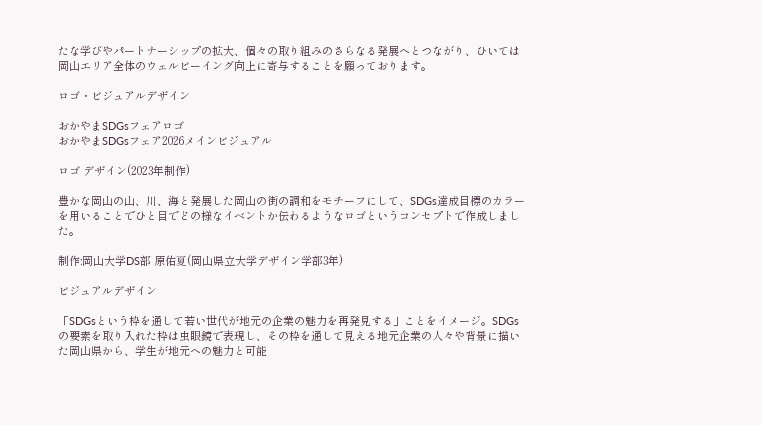たな学びやパートナーシップの拡大、個々の取り組みのさらなる発展へとつながり、ひいては岡山エリア全体のウェルビーイング向上に寄与することを願っております。

ロゴ・ビジュアルデザイン

おかやまSDGsフェアロゴ
おかやまSDGsフェア2026メインビジュアル

ロゴ デザイン(2023年制作)

豊かな岡山の山、川、海と発展した岡山の街の調和をモチーフにして、SDGs達成目標のカラーを用いることでひと目でどの様なイベントか伝わるようなロゴというコンセプトで作成しました。

制作:岡山大学DS部 原佑夏(岡山県立大学デザイン学部3年)

ビジュアルデザイン

「SDGsという枠を通して若い世代が地元の企業の魅力を再発見する」ことをイメージ。SDGsの要素を取り入れた枠は虫眼鏡で表現し、その枠を通して見える地元企業の人々や背景に描いた岡山県から、学生が地元への魅力と可能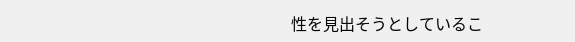性を見出そうとしているこ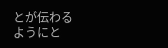とが伝わるようにと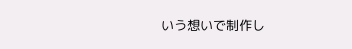いう想いで制作し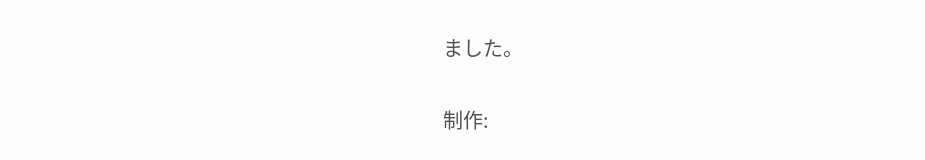ました。

制作: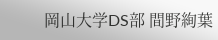岡山大学DS部 間野絢葉